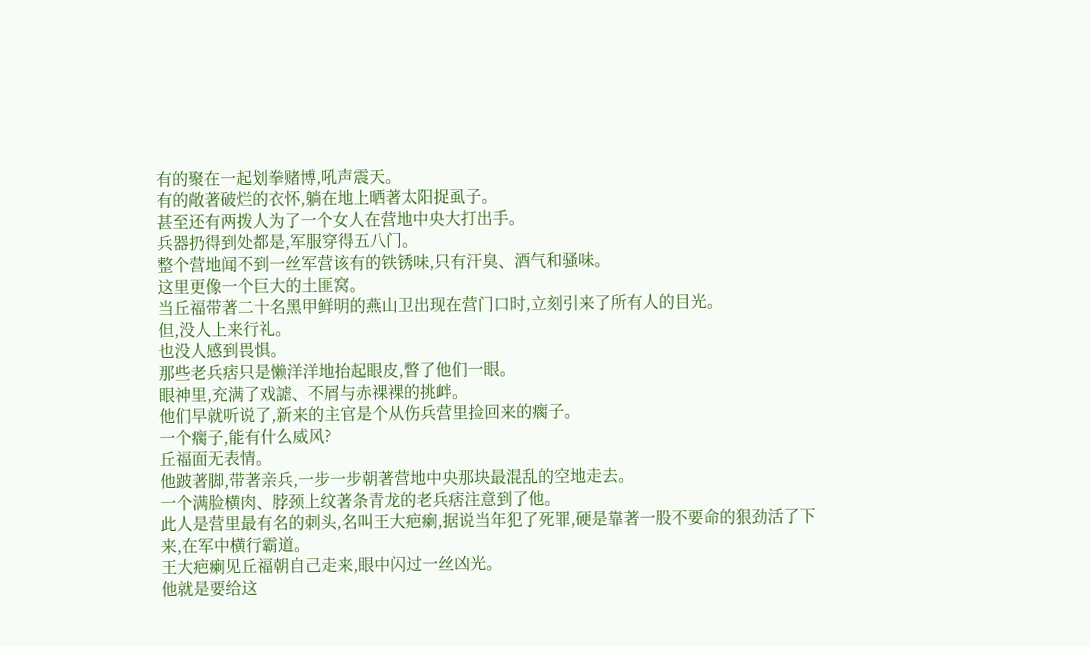有的聚在一起划拳赌博,吼声震天。
有的敞著破烂的衣怀,躺在地上晒著太阳捉虱子。
甚至还有两拨人为了一个女人在营地中央大打出手。
兵器扔得到处都是,军服穿得五八门。
整个营地闻不到一丝军营该有的铁锈味,只有汗臭、酒气和骚味。
这里更像一个巨大的土匪窝。
当丘福带著二十名黑甲鲜明的燕山卫出现在营门口时,立刻引来了所有人的目光。
但,没人上来行礼。
也没人感到畏惧。
那些老兵痞只是懒洋洋地抬起眼皮,瞥了他们一眼。
眼神里,充满了戏謔、不屑与赤裸裸的挑衅。
他们早就听说了,新来的主官是个从伤兵营里捡回来的瘸子。
一个瘸子,能有什么威风?
丘福面无表情。
他跛著脚,带著亲兵,一步一步朝著营地中央那块最混乱的空地走去。
一个满脸横肉、脖颈上纹著条青龙的老兵痞注意到了他。
此人是营里最有名的刺头,名叫王大疤瘌,据说当年犯了死罪,硬是靠著一股不要命的狠劲活了下来,在军中横行霸道。
王大疤瘌见丘福朝自己走来,眼中闪过一丝凶光。
他就是要给这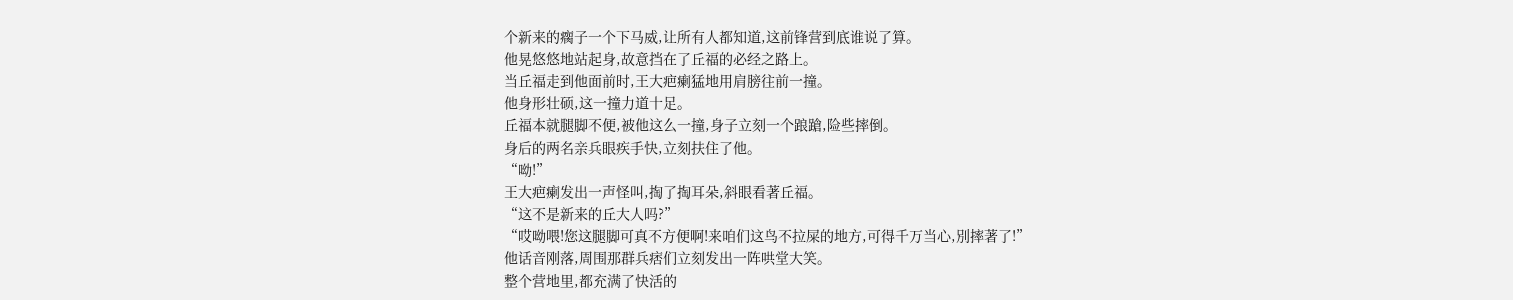个新来的瘸子一个下马威,让所有人都知道,这前锋营到底谁说了算。
他晃悠悠地站起身,故意挡在了丘福的必经之路上。
当丘福走到他面前时,王大疤瘌猛地用肩膀往前一撞。
他身形壮硕,这一撞力道十足。
丘福本就腿脚不便,被他这么一撞,身子立刻一个踉蹌,险些摔倒。
身后的两名亲兵眼疾手快,立刻扶住了他。
“呦!”
王大疤瘌发出一声怪叫,掏了掏耳朵,斜眼看著丘福。
“这不是新来的丘大人吗?”
“哎呦喂!您这腿脚可真不方便啊!来咱们这鸟不拉屎的地方,可得千万当心,別摔著了!”
他话音刚落,周围那群兵痞们立刻发出一阵哄堂大笑。
整个营地里,都充满了快活的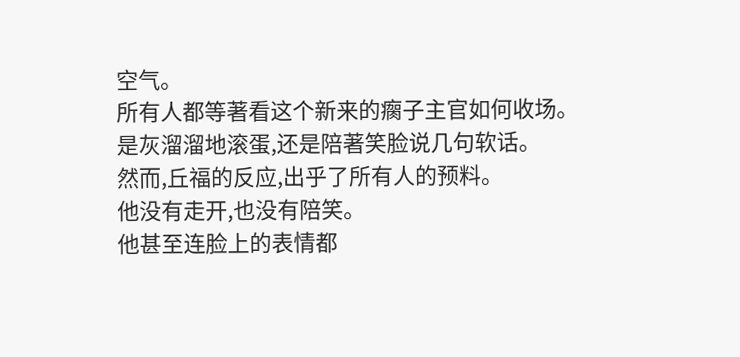空气。
所有人都等著看这个新来的瘸子主官如何收场。
是灰溜溜地滚蛋,还是陪著笑脸说几句软话。
然而,丘福的反应,出乎了所有人的预料。
他没有走开,也没有陪笑。
他甚至连脸上的表情都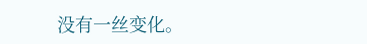没有一丝变化。